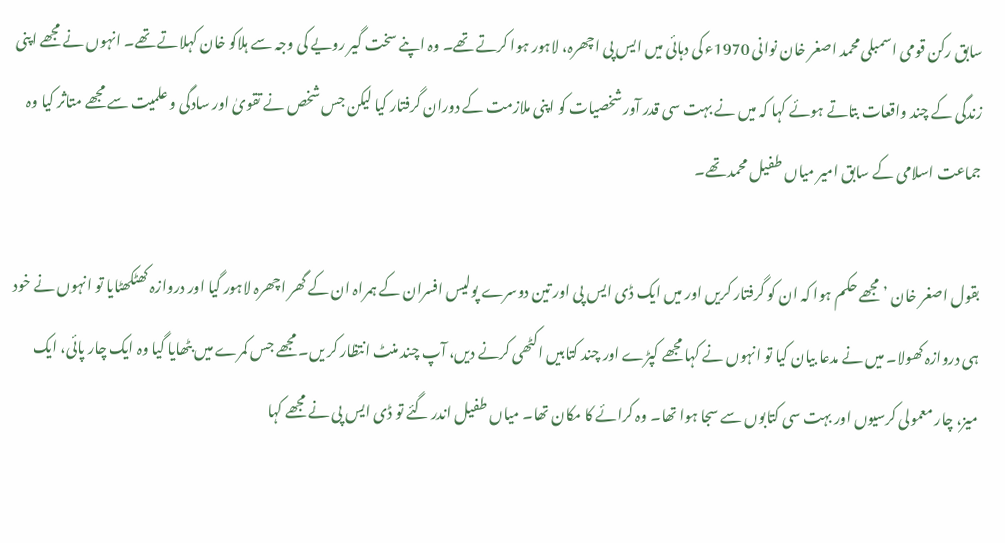سابق رکن قومی اسمبلی محمد اصغر خان نوانی 1970ء کی دہائی میں ایس پی اچھرہ، لاہور ہوا کرتے تھے۔ وہ اپنے سخت گیر رویے کی وجہ سے ہلاکو خان کہلاتے تھے۔ انہوں نے مجھے اپنی زندگی کے چند واقعات بتاتے ہوئے کہا کہ میں نے بہت سی قدر آور شخصیات کو اپنی ملازمت کے دوران گرفتار کیا لیکن جس شخص نے تقویٰ اور سادگی و علمیت سے مجھے متاثر کیا وہ جماعت اسلامی کے سابق امیر میاں طفیل محمد تھے۔

بقول اصغر خان ’مجھے حکم ہوا کہ ان کو گرفتار کریں اور میں ایک ڈی ایس پی اور تین دوسرے پولیس افسران کے ہمراہ ان کے گھر اچھرہ لاہور گیا اور دروازہ کھٹکھٹایا تو انہوں نے خود ہی دروازہ کھولا۔ میں نے مدعا بیان کیا تو انہوں نے کہا مجھے کپڑے اور چند کتابیں اکٹھی کرنے دیں، آپ چند منٹ انتظار کر یں۔ مجھے جس کمرے میں بٹھایا گیا وہ ایک چار پائی، ایک میز، چار معمولی کرسیوں اور بہت سی کتابوں سے سجا ہوا تھا۔ وہ کرائے کا مکان تھا۔ میاں طفیل اندر گئے تو ڈی ایس پی نے مجھے کہا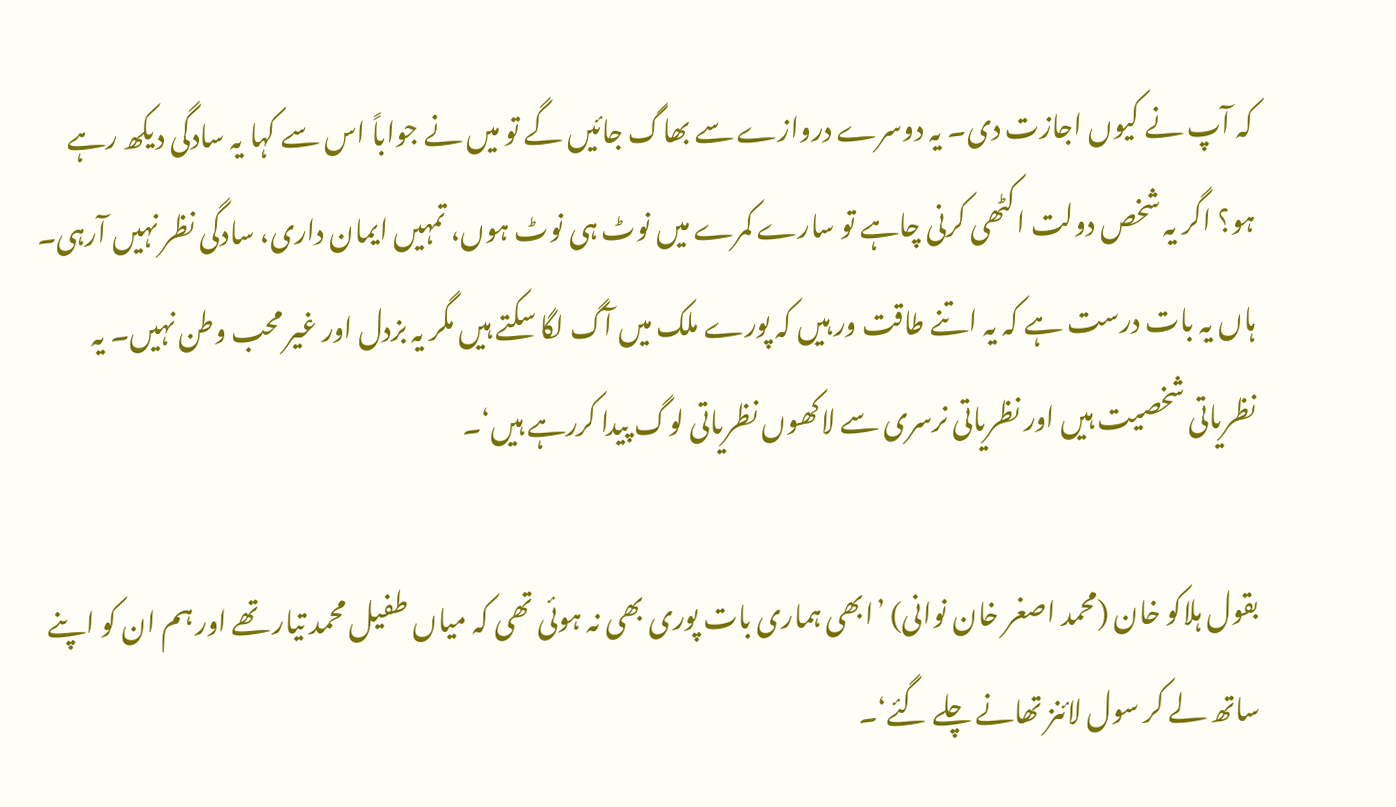کہ آپ نے کیوں اجازت دی۔ یہ دوسرے دروازے سے بھاگ جائیں گے تو میں نے جواباً اس سے کہا یہ سادگی دیکھ رہے ہو؟ اگر یہ شخص دولت اکٹھی کرنی چاہے تو سارے کمرے میں نوٹ ہی نوٹ ہوں، تمہیں ایمان داری، سادگی نظر نہیں آرہی۔ ہاں یہ بات درست ہے کہ یہ اتنے طاقت ور ہیں کہ پورے ملک میں آگ لگا سکتے ہیں مگر یہ بزدل اور غیر محب وطن نہیں۔ یہ نظریاتی شخصیت ہیں اور نظریاتی نرسری سے لاکھوں نظریاتی لوگ پیدا کررہے ہیں‘۔

بقول ہلاکو خان (محمد اصغر خان نوانی) ’ابھی ہماری بات پوری بھی نہ ہوئی تھی کہ میاں طفیل محمد تیار تھے اور ہم ان کو اپنے ساتھ لے کر سول لائنز تھانے چلے گئے‘۔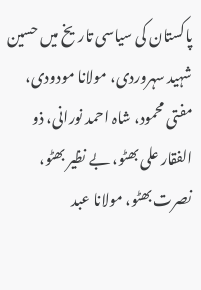پاکستان کی سیاسی تاریخ میں حسین شہید سہروردی، مولانا مودودی، مفتی محمود، شاہ احمد نورانی، ذو الفقار علی بھٹو، بے نظیر بھٹو، نصرت بھٹو، مولانا عبد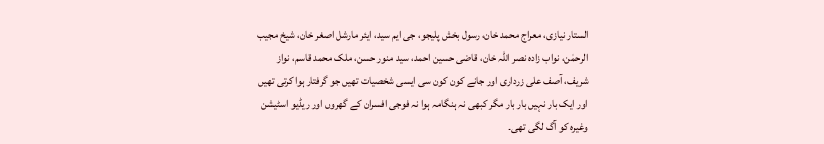الستار نیازی، معراج محمد خان، رسول بخش پلیجو، جی ایم سید، ایئر مارشل اصغر خان، شیخ مجیب الرحمٰن، نواب زادہ نصر اللہ خان، قاضی حسین احمد، سید منور حسن، ملک محمد قاسم، نواز شریف، آصف علی زرداری اور جانے کون کون سی ایسی شخصیات تھیں جو گرفتار ہوا کرتی تھیں اور ایک بار نہیں بار بار مگر کبھی نہ ہنگامہ ہوا نہ فوجی افسران کے گھروں اور ریڈیو اسٹیشن وغیرہ کو آگ لگی تھی۔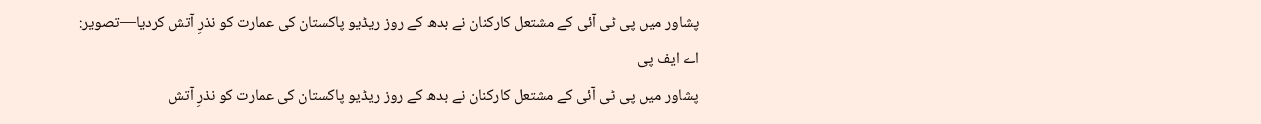پشاور میں پی ٹی آئی کے مشتعل کارکنان نے بدھ کے روز ریڈیو پاکستان کی عمارت کو نذرِ آتش کردیا—تصویر: اے ایف پی
پشاور میں پی ٹی آئی کے مشتعل کارکنان نے بدھ کے روز ریڈیو پاکستان کی عمارت کو نذرِ آتش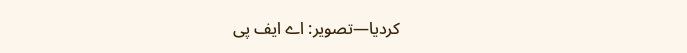کردیا—تصویر: اے ایف پی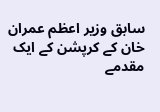سابق وزیر اعظم عمران خان کے کرپشن کے ایک مقدمے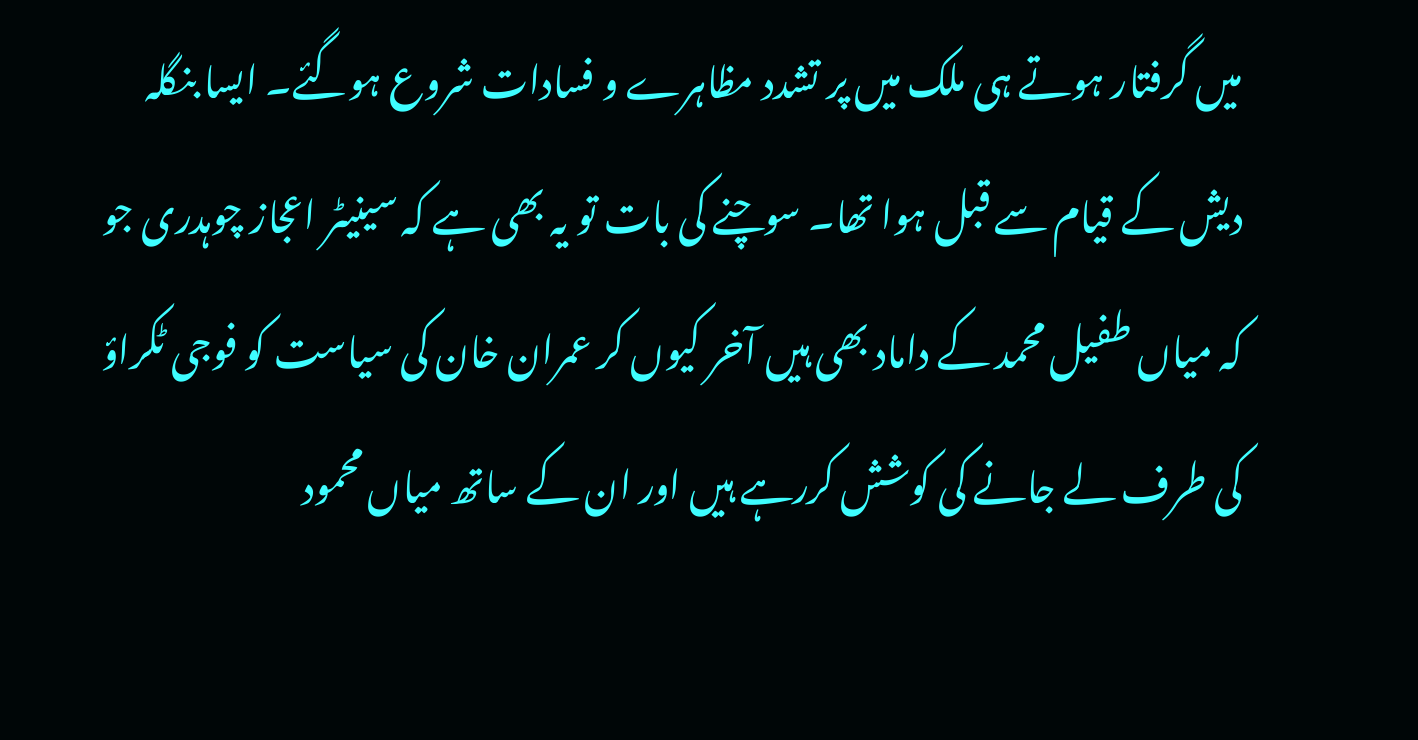میں گرفتار ہوتے ہی ملک میں پر تشدد مظاہرے و فسادات شروع ہوگئے۔ ایسا بنگلہ دیش کے قیام سے قبل ہوا تھا۔ سوچنے کی بات تو یہ بھی ہے کہ سینیٹر اعجاز چوہدری جو کہ میاں طفیل محمد کے داماد بھی ہیں آخر کیوں کر عمران خان کی سیاست کو فوجی ٹکراؤ کی طرف لے جانے کی کوشش کررہے ہیں اور ان کے ساتھ میاں محمود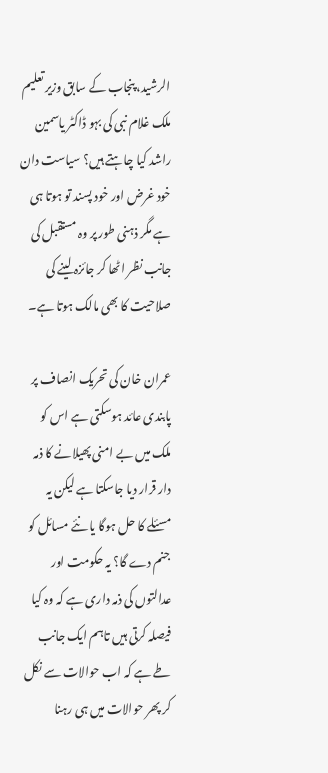الرشید، پنجاب کے سابق وزیر تعلیم ملک غلام نبی کی بہو ڈاکٹر یاسمین راشد کیا چاہتے ہیں؟ سیاست دان خود غرض اور خود پسند تو ہوتا ہی ہے مگر ذہنی طور پر وہ مستقبل کی جانب نظر اٹھا کر جائزہ لینے کی صلاحیت کا بھی مالک ہوتا ہے۔

عمران خان کی تحریک انصاف پر پابندی عائد ہوسکتی ہے اس کو ملک میں بے امنی پھیلانے کا ذمہ دار قرار دیا جاسکتا ہے لیکن یہ مسئلے کا حل ہوگا یا نئے مسائل کو جنم دے گا؟ یہ حکومت اور عدالتوں کی ذمہ داری ہے کہ وہ کیا فیصلہ کرتی ہیں تاہم ایک جانب طے ہے کہ اب حوالات سے نکل کر پھر حوالات میں ہی رہنا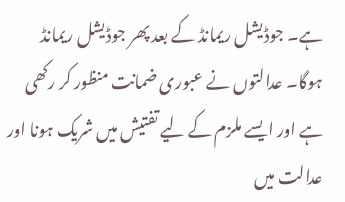ہے۔ جوڈیشل ریمانڈ کے بعد پھر جوڈیشل ریمانڈ ہوگا۔ عدالتوں نے عبوری ضمانت منظور کر رکھی ہے اور ایسے ملزم کے لیے تفتیش میں شریک ہونا اور عدالت میں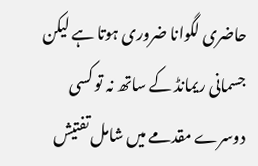حاضری لگوانا ضروری ہوتا ہے لیکن جسمانی ریمانڈ کے ساتھ نہ تو کسی دوسرے مقدمے میں شامل تفتیش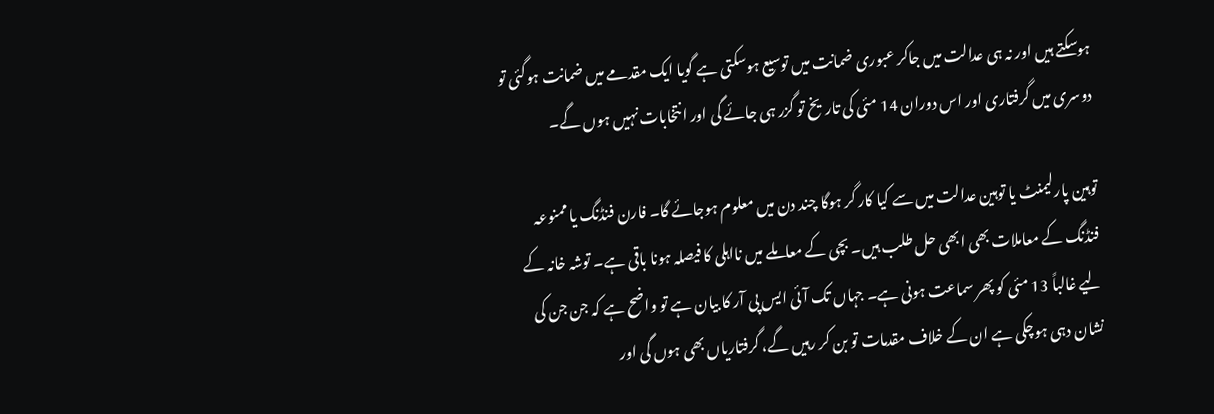ہوسکتے ہیں اور نہ ہی عدالت میں جاکر عبوری ضمانت میں توسیع ہوسکتی ہے گویا ایک مقدمے میں ضمانت ہوگئی تو دوسری میں گرفتاری اور اس دوران 14 مئی کی تاریخ تو گزر ہی جائے گی اور انتخابات نہیں ہوں گے۔

توہین پارلیمنٹ یا توہین عدالت میں سے کیا کار گر ہوگا چند دن میں معلوم ہوجائے گا۔ فارن فنڈنگ یا ممنوعہ فنڈنگ کے معاملات بھی ابھی حل طلب ہیں۔ بچی کے معاملے میں نااہلی کا فیصلہ ہونا باقی ہے۔ توشہ خانہ کے لیے غالباً 13 مئی کو پھر سماعت ہونی ہے۔ جہاں تک آئی ایس پی آر کا بیان ہے تو واضح ہے کہ جن جن کی نشان دہی ہوچکی ہے ان کے خلاف مقدمات تو بن کر رہیں گے، گرفتاریاں بھی ہوں گی اور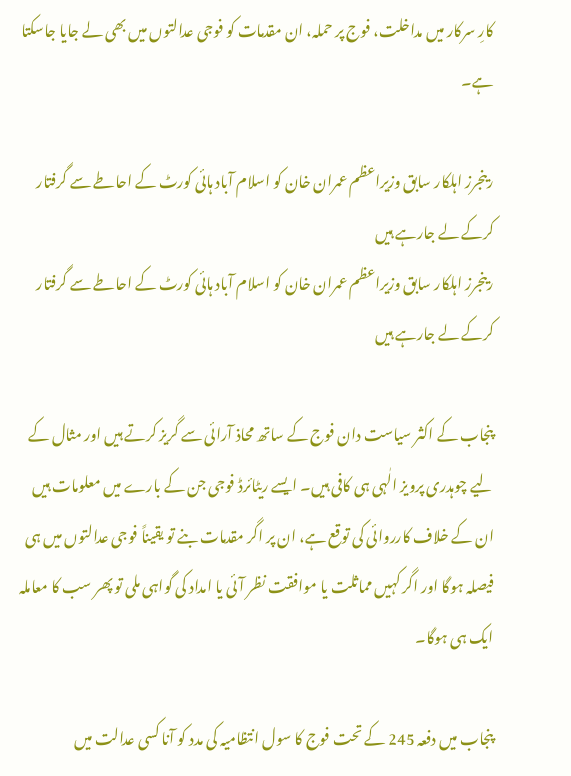کارِ سرکار میں مداخلت، فوج پر حملہ، ان مقدمات کو فوجی عدالتوں میں بھی لے جایا جاسکتا ہے۔

رینجرز اہلکار سابق وزیراعظم عمران خان کو اسلام آباد ہائی کورٹ کے احاطے سے گرفتار کرکے لے جارہے ہیں
رینجرز اہلکار سابق وزیراعظم عمران خان کو اسلام آباد ہائی کورٹ کے احاطے سے گرفتار کرکے لے جارہے ہیں

پنجاب کے اکثر سیاست دان فوج کے ساتھ محاذ آرائی سے گریز کرتے ہیں اور مثال کے لیے چوہدری پرویز الٰہی ہی کافی ہیں۔ ایسے ریٹائرڈ فوجی جن کے بارے میں معلومات ہیں ان کے خلاف کارروائی کی توقع ہے، ان پر اگر مقدمات بنے تو یقیناً فوجی عدالتوں میں ہی فیصلہ ہوگا اور اگر کہیں مماثلت یا موافقت نظر آئی یا امداد کی گواہی ملی تو پھر سب کا معاملہ ایک ہی ہوگا۔

پنجاب میں دفعہ 245 کے تحت فوج کا سول انتظامیہ کی مدد کو آنا کسی عدالت میں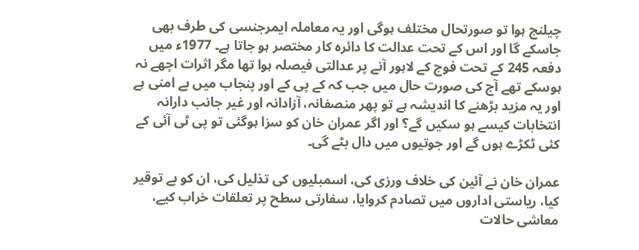چیلنج ہوا تو صورتحال مختلف ہوگی اور یہ معاملہ ایمرجنسی کی طرف بھی جاسکے گا اور اس کے تحت عدالت کا دائرہ کار مختصر ہو جاتا ہے۔ 1977ء میں دفعہ 245 کے تحت فوج کے لاہور آنے پر عدالتی فیصلہ ہوا تھا مگر اثرات اچھے نہ ہوسکے تھے آج کی صورت حال میں جب کہ کے پی کے اور پنجاب میں بے امنی ہے اور یہ مزید بڑھنے کا اندیشہ ہے تو پھر منصفانہ، آزادانہ اور غیر جانب دارانہ انتخابات کیسے ہو سکیں گے؟ اور اگر عمران خان کو سزا ہوگئی تو پی ٹی آئی کے کئی ٹکڑے ہوں گے اور جوتیوں میں دال بٹے گی۔

عمران خان نے آئین کی خلاف ورزی کی، اسمبلیوں کی تذلیل کی، ان کو بے توقیر کیا، ریاستی اداروں میں تصادم کروایا، سفارتی سطح پر تعلقات خراب کیے، معاشی حالات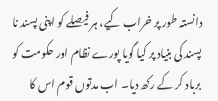دانستہ طور پر خراب کیے، ہر فیصلے کو اپنی پسند نا پسند کی بنیاد پر کیا گویا پورے نظام اور حکومت کو برباد کر کے رکھ دیا۔ اب مدتوں قوم اس کا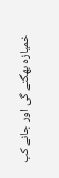خمیازہ بھگتے گی اور جانے کب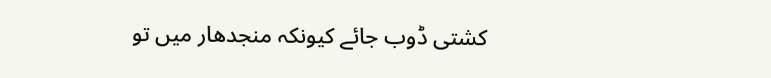کشتی ڈوب جائے کیونکہ منجدھار میں تو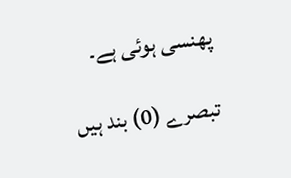پھنسی ہوئی ہے۔

تبصرے (0) بند ہیں